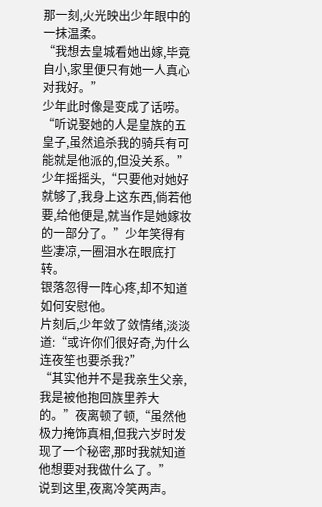那一刻,火光映出少年眼中的一抹温柔。
“我想去皇城看她出嫁,毕竟自小,家里便只有她一人真心对我好。”
少年此时像是变成了话唠。
“听说娶她的人是皇族的五皇子,虽然追杀我的骑兵有可能就是他派的,但没关系。”少年摇摇头,“只要他对她好就够了,我身上这东西,倘若他要,给他便是,就当作是她嫁妆的一部分了。”少年笑得有些凄凉,一圈泪水在眼底打转。
银落忽得一阵心疼,却不知道如何安慰他。
片刻后,少年敛了敛情绪,淡淡道:“或许你们很好奇,为什么连夜笙也要杀我?”
“其实他并不是我亲生父亲,我是被他抱回族里养大的。”夜离顿了顿,“虽然他极力掩饰真相,但我六岁时发现了一个秘密,那时我就知道他想要对我做什么了。”
说到这里,夜离冷笑两声。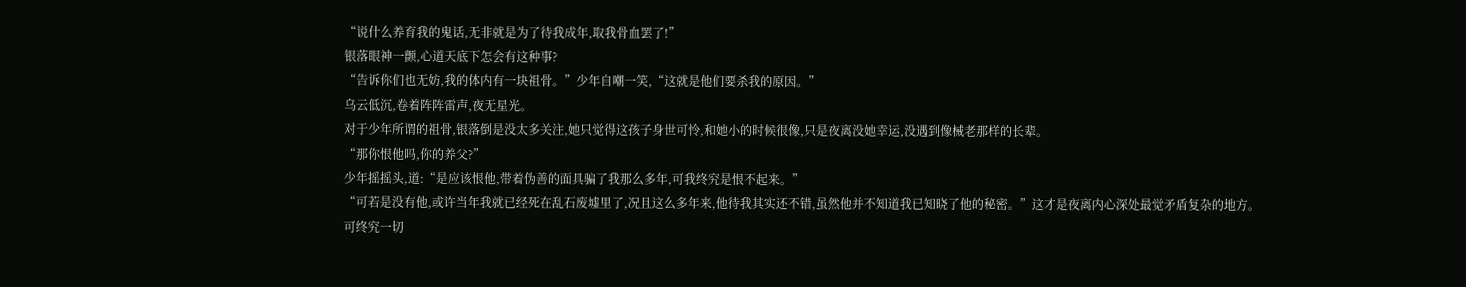“说什么养育我的鬼话,无非就是为了待我成年,取我骨血罢了!”
银落眼神一颤,心道天底下怎会有这种事?
“告诉你们也无妨,我的体内有一块祖骨。”少年自嘲一笑,“这就是他们要杀我的原因。”
乌云低沉,卷着阵阵雷声,夜无星光。
对于少年所谓的祖骨,银落倒是没太多关注,她只觉得这孩子身世可怜,和她小的时候很像,只是夜离没她幸运,没遇到像械老那样的长辈。
“那你恨他吗,你的养父?”
少年摇摇头,道:“是应该恨他,带着伪善的面具骗了我那么多年,可我终究是恨不起来。”
“可若是没有他,或许当年我就已经死在乱石废墟里了,况且这么多年来,他待我其实还不错,虽然他并不知道我已知晓了他的秘密。”这才是夜离内心深处最觉矛盾复杂的地方。
可终究一切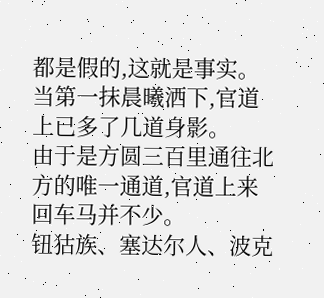都是假的,这就是事实。
当第一抹晨曦洒下,官道上已多了几道身影。
由于是方圆三百里通往北方的唯一通道,官道上来回车马并不少。
钮狜族、塞达尔人、波克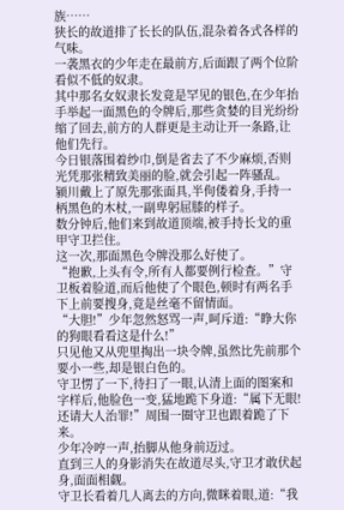族……
狭长的故道排了长长的队伍,混杂着各式各样的气味。
一袭黑衣的少年走在最前方,后面跟了两个位阶看似不低的奴隶。
其中那名女奴隶长发竟是罕见的银色,在少年抬手举起一面黑色的令牌后,那些贪婪的目光纷纷缩了回去,前方的人群更是主动让开一条路,让他们先行。
今日银落围着纱巾,倒是省去了不少麻烦,否则光凭那张精致美丽的脸,就会引起一阵骚乱。
颍川戴上了原先那张面具,半佝偻着身,手持一柄黑色的木杖,一副卑躬屈膝的样子。
数分钟后,他们来到故道顶端,被手持长戈的重甲守卫拦住。
这一次,那面黑色令牌没那么好使了。
“抱歉,上头有令,所有人都要例行检查。”守卫板着脸道,而后他使了个眼色,顿时有两名手下上前要搜身,竟是丝毫不留情面。
“大胆!”少年忽然怒骂一声,呵斥道:“睁大你的狗眼看看这是什么!”
只见他又从兜里掏出一块令牌,虽然比先前那个要小一些,却是银白色的。
守卫愣了一下,待扫了一眼,认清上面的图案和字样后,他脸色一变,猛地跪下身道:“属下无眼!还请大人治罪!”周围一圈守卫也跟着跪了下来。
少年冷哼一声,抬脚从他身前迈过。
直到三人的身影消失在故道尽头,守卫才敢伏起身,面面相觑。
守卫长看着几人离去的方向,微眯着眼,道:“我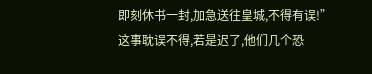即刻休书一封,加急送往皇城,不得有误!”
这事耽误不得,若是迟了,他们几个恐